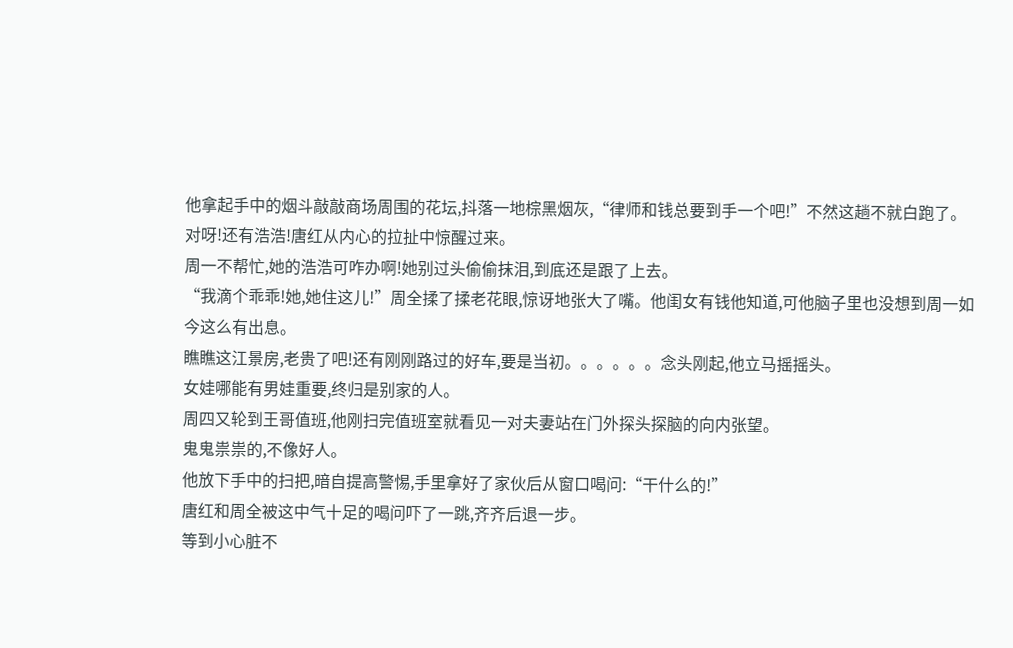他拿起手中的烟斗敲敲商场周围的花坛,抖落一地棕黑烟灰,“律师和钱总要到手一个吧!”不然这趟不就白跑了。
对呀!还有浩浩!唐红从内心的拉扯中惊醒过来。
周一不帮忙,她的浩浩可咋办啊!她别过头偷偷抹泪,到底还是跟了上去。
“我滴个乖乖!她,她住这儿!”周全揉了揉老花眼,惊讶地张大了嘴。他闺女有钱他知道,可他脑子里也没想到周一如今这么有出息。
瞧瞧这江景房,老贵了吧!还有刚刚路过的好车,要是当初。。。。。。念头刚起,他立马摇摇头。
女娃哪能有男娃重要,终归是别家的人。
周四又轮到王哥值班,他刚扫完值班室就看见一对夫妻站在门外探头探脑的向内张望。
鬼鬼祟祟的,不像好人。
他放下手中的扫把,暗自提高警惕,手里拿好了家伙后从窗口喝问:“干什么的!”
唐红和周全被这中气十足的喝问吓了一跳,齐齐后退一步。
等到小心脏不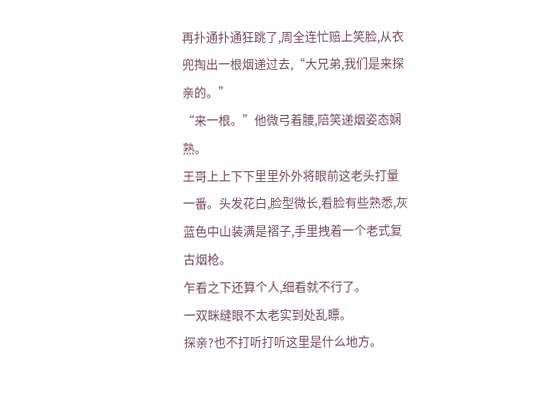再扑通扑通狂跳了,周全连忙赔上笑脸,从衣兜掏出一根烟递过去,“大兄弟,我们是来探亲的。”
“来一根。”他微弓着腰,陪笑递烟姿态娴熟。
王哥上上下下里里外外将眼前这老头打量一番。头发花白,脸型微长,看脸有些熟悉,灰蓝色中山装满是褶子,手里拽着一个老式复古烟枪。
乍看之下还算个人,细看就不行了。
一双眯缝眼不太老实到处乱瞟。
探亲?也不打听打听这里是什么地方。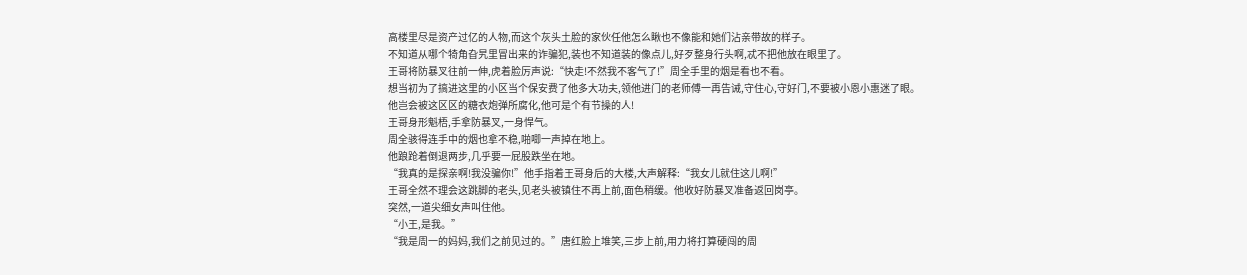高楼里尽是资产过亿的人物,而这个灰头土脸的家伙任他怎么瞅也不像能和她们沾亲带故的样子。
不知道从哪个犄角旮旯里冒出来的诈骗犯,装也不知道装的像点儿,好歹整身行头啊,忒不把他放在眼里了。
王哥将防暴叉往前一伸,虎着脸厉声说:“快走!不然我不客气了!”周全手里的烟是看也不看。
想当初为了搞进这里的小区当个保安费了他多大功夫,领他进门的老师傅一再告诫,守住心,守好门,不要被小恩小惠迷了眼。
他岂会被这区区的糖衣炮弹所腐化,他可是个有节操的人!
王哥身形魁梧,手拿防暴叉,一身悍气。
周全骇得连手中的烟也拿不稳,啪唧一声掉在地上。
他踉跄着倒退两步,几乎要一屁股跌坐在地。
“我真的是探亲啊!我没骗你!”他手指着王哥身后的大楼,大声解释:“我女儿就住这儿啊!”
王哥全然不理会这跳脚的老头,见老头被镇住不再上前,面色稍缓。他收好防暴叉准备返回岗亭。
突然,一道尖细女声叫住他。
“小王,是我。”
“我是周一的妈妈,我们之前见过的。”唐红脸上堆笑,三步上前,用力将打算硬闯的周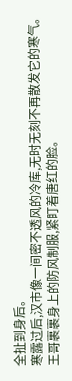全扯到身后。
寒露过后,汉市像一间密不透风的冷库,无时无刻不再散发它的寒气。王哥裹裹身上的防风制服,紧盯着唐红的脸。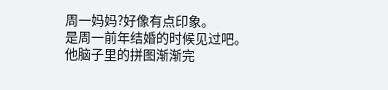周一妈妈?好像有点印象。
是周一前年结婚的时候见过吧。
他脑子里的拼图渐渐完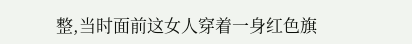整,当时面前这女人穿着一身红色旗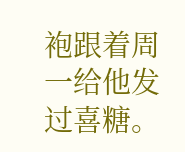袍跟着周一给他发过喜糖。